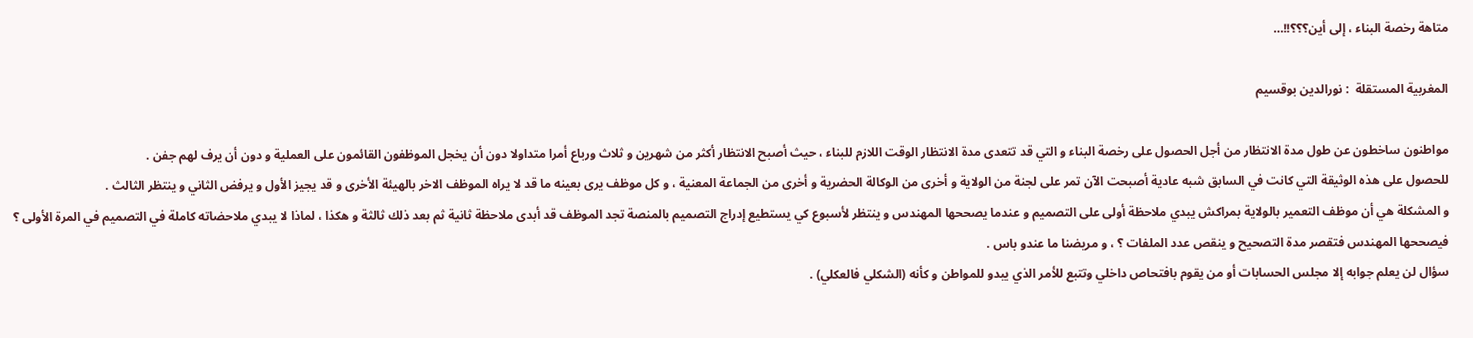متاهة رخصة البناء ، إلى أين؟؟؟!!…

المغربية المستقلة  : نورالدين بوقسيم

مواطنون ساخطون عن طول مدة الانتظار من أجل الحصول على رخصة البناء و التي قد تتعدى مدة الانتظار الوقت اللازم للبناء ، حيث أصبح الانتظار أكثر من شهرين و ثلاث ورباع أمرا متداولا دون أن يخجل الموظفون القائمون على العملية و دون أن يرف لهم جفن .
للحصول على هذه الوثيقة التي كانت في السابق شبه عادية أصبحت الآن تمر على لجنة من الولاية و أخرى من الوكالة الحضرية و أخرى من الجماعة المعنية ، و كل موظف يرى بعينه ما قد لا يراه الموظف الاخر بالهيئة الأخرى و قد يجيز الأول و يرفض الثاني و ينتظر الثالث .
و المشكلة هي أن موظف التعمير بالولاية بمراكش يبدي ملاحظة أولى على التصميم و عندما يصححها المهندس و ينتظر لأسبوع كي يستطيع إدراج التصميم بالمنصة تجد الموظف قد أبدى ملاحظة ثانية ثم بعد ذلك ثالثة و هكذا ، لماذا لا يبدي ملاحضاته كاملة في التصميم في المرة الأولى ؟ فيصححها المهندس فتقصر مدة التصحيح و ينقص عدد الملفات ؟ ، و مريضنا ما عندو باس .
سؤال لن يعلم جوابه إلا مجلس الحسابات أو من يقوم بافتحاص داخلي وتتبع للأمر الذي يبدو للمواطن و كأنه (الشكلي فالعكلي) .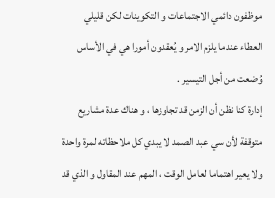موظفون دائمي الاجتماعات و التكوينات لكن قليلي العطاء عندما يلزم الامر و يُعقدون أمورا هي في الأساس وُضعت من أجل التيسير .
إدارة كنا نظن أن الزمن قد تجاوزها ، و هناك عدة مشاريع متوقفة لأن سي عبد الصمد لا يبدي كل ملاحظاته لمرة واحدة ولا يعير اهتماما لعامل الوقت ، المهم عند المقاول و الذي قد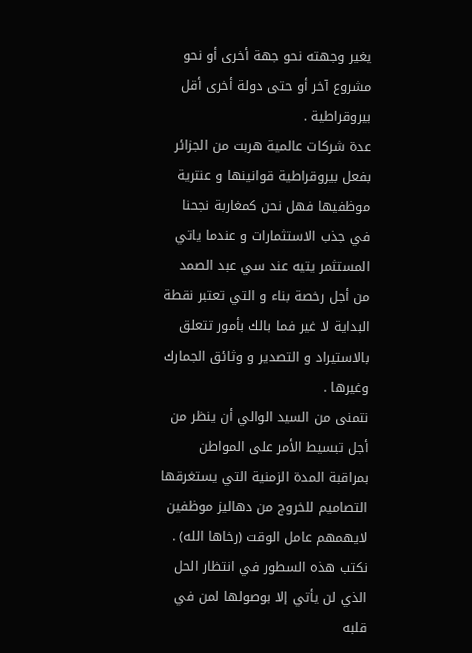يغير وجهته نحو جهة أخرى أو نحو مشروع آخر أو حتى دولة أخرى أقل بيروقراطية .
عدة شركات عالمية هربت من الجزائر بفعل بيروقراطية قوانينها و عنترية موظفيها فهل نحن كمغاربة نجحنا في جذب الاستثمارات و عندما ياتي المستثمر يتيه عند سي عبد الصمد من أجل رخصة بناء و التي تعتبر نقطة البداية لا غير فما بالك بأمور تتعلق بالاستيراد و التصدير و وثائق الجمارك وغيرها .
نتمنى من السيد الوالي أن ينظر من أجل تبسيط الأمر على المواطن بمراقبة المدة الزمنية التي يستغرقها التصاميم للخروج من دهاليز موظفين لايهمهم عامل الوقت (رخاها الله) .
نكتب هذه السطور في انتظار الحل الذي لن يأتي إلا بوصولها لمن في قلبه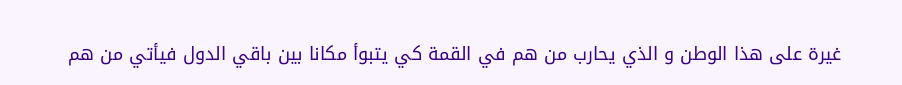غيرة على هذا الوطن و الذي يحارب من هم في القمة كي يتبوأ مكانا بين باقي الدول فيأتي من هم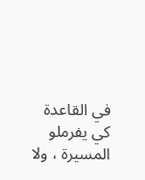في القاعدة كي يفرملو المسيرة ، ولا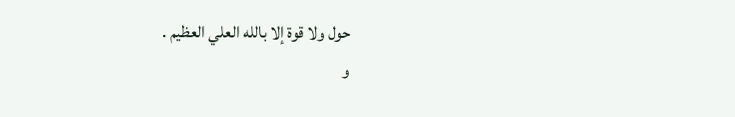حول ولا قوة إلا بالله العلي العظيم .
و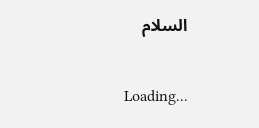السلام

Loading...